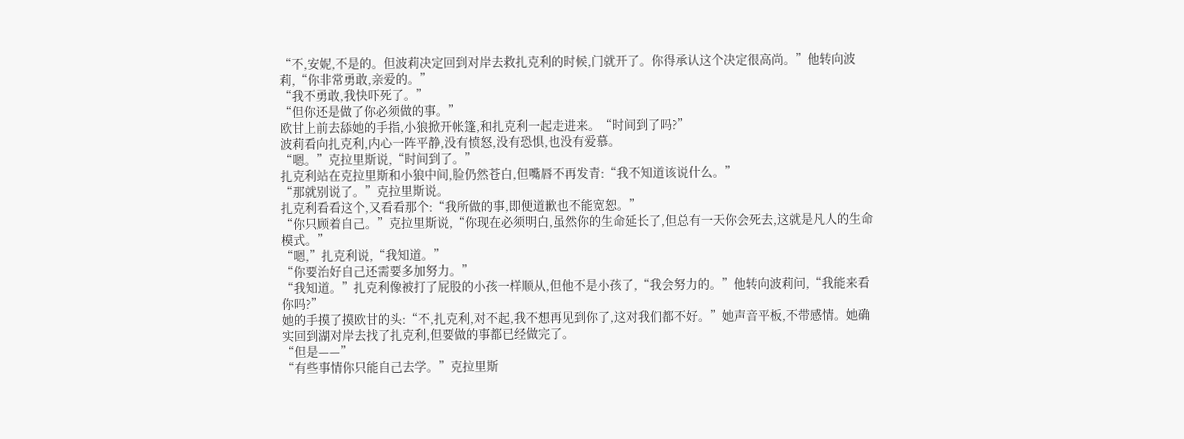“不,安妮,不是的。但波莉决定回到对岸去救扎克利的时候,门就开了。你得承认这个决定很高尚。”他转向波莉,“你非常勇敢,亲爱的。”
“我不勇敢,我快吓死了。”
“但你还是做了你必须做的事。”
欧甘上前去舔她的手指,小狼掀开帐篷,和扎克利一起走进来。“时间到了吗?”
波莉看向扎克利,内心一阵平静,没有愤怒,没有恐惧,也没有爱慕。
“嗯。”克拉里斯说,“时间到了。”
扎克利站在克拉里斯和小狼中间,脸仍然苍白,但嘴唇不再发青:“我不知道该说什么。”
“那就别说了。”克拉里斯说。
扎克利看看这个,又看看那个:“我所做的事,即便道歉也不能宽恕。”
“你只顾着自己。”克拉里斯说,“你现在必须明白,虽然你的生命延长了,但总有一天你会死去,这就是凡人的生命模式。”
“嗯,”扎克利说,“我知道。”
“你要治好自己还需要多加努力。”
“我知道。”扎克利像被打了屁股的小孩一样顺从,但他不是小孩了,“我会努力的。”他转向波莉问,“我能来看你吗?”
她的手摸了摸欧甘的头:“不,扎克利,对不起,我不想再见到你了,这对我们都不好。”她声音平板,不带感情。她确实回到湖对岸去找了扎克利,但要做的事都已经做完了。
“但是——”
“有些事情你只能自己去学。”克拉里斯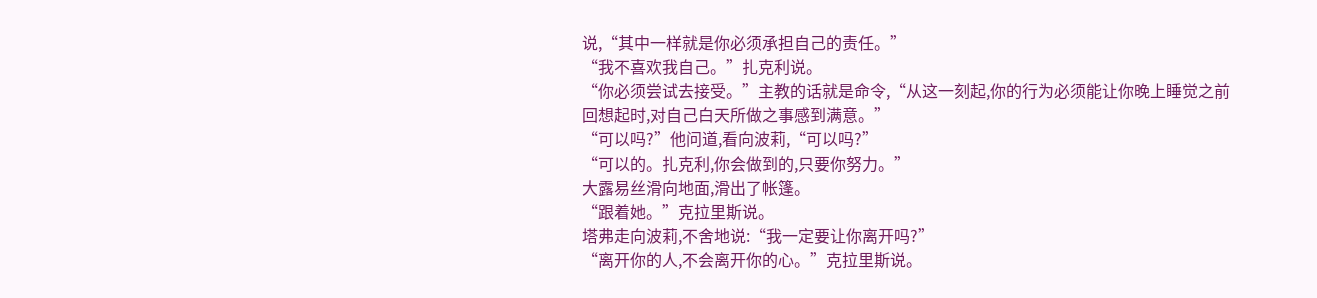说,“其中一样就是你必须承担自己的责任。”
“我不喜欢我自己。”扎克利说。
“你必须尝试去接受。”主教的话就是命令,“从这一刻起,你的行为必须能让你晚上睡觉之前回想起时,对自己白天所做之事感到满意。”
“可以吗?”他问道,看向波莉,“可以吗?”
“可以的。扎克利,你会做到的,只要你努力。”
大露易丝滑向地面,滑出了帐篷。
“跟着她。”克拉里斯说。
塔弗走向波莉,不舍地说:“我一定要让你离开吗?”
“离开你的人,不会离开你的心。”克拉里斯说。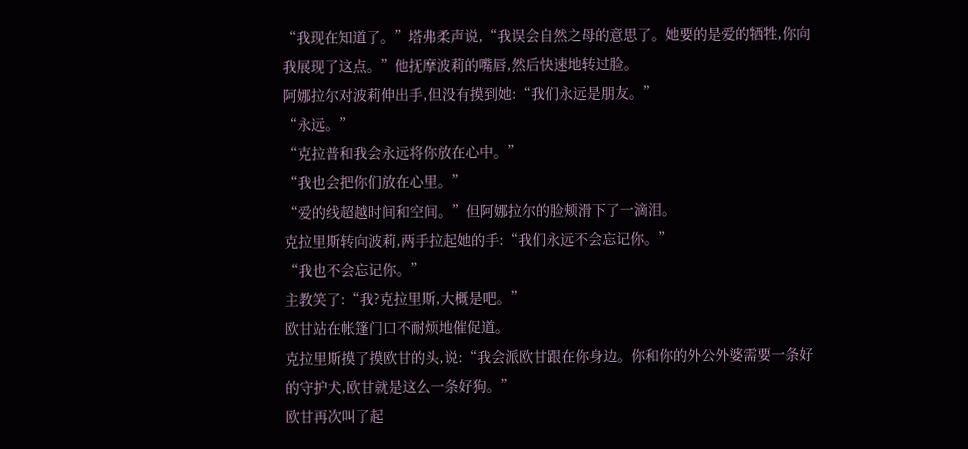“我现在知道了。”塔弗柔声说,“我误会自然之母的意思了。她要的是爱的牺牲,你向我展现了这点。”他抚摩波莉的嘴唇,然后快速地转过脸。
阿娜拉尔对波莉伸出手,但没有摸到她:“我们永远是朋友。”
“永远。”
“克拉普和我会永远将你放在心中。”
“我也会把你们放在心里。”
“爱的线超越时间和空间。”但阿娜拉尔的脸颊滑下了一滴泪。
克拉里斯转向波莉,两手拉起她的手:“我们永远不会忘记你。”
“我也不会忘记你。”
主教笑了:“我?克拉里斯,大概是吧。”
欧甘站在帐篷门口不耐烦地催促道。
克拉里斯摸了摸欧甘的头,说:“我会派欧甘跟在你身边。你和你的外公外婆需要一条好的守护犬,欧甘就是这么一条好狗。”
欧甘再次叫了起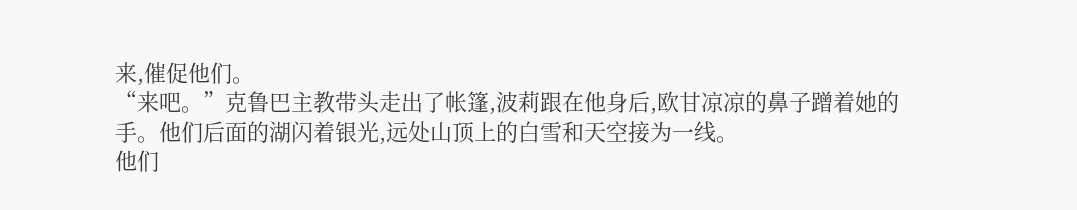来,催促他们。
“来吧。”克鲁巴主教带头走出了帐篷,波莉跟在他身后,欧甘凉凉的鼻子蹭着她的手。他们后面的湖闪着银光,远处山顶上的白雪和天空接为一线。
他们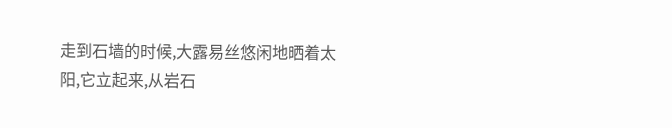走到石墙的时候,大露易丝悠闲地晒着太阳,它立起来,从岩石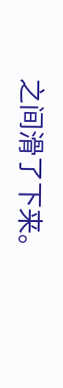之间滑了下来。